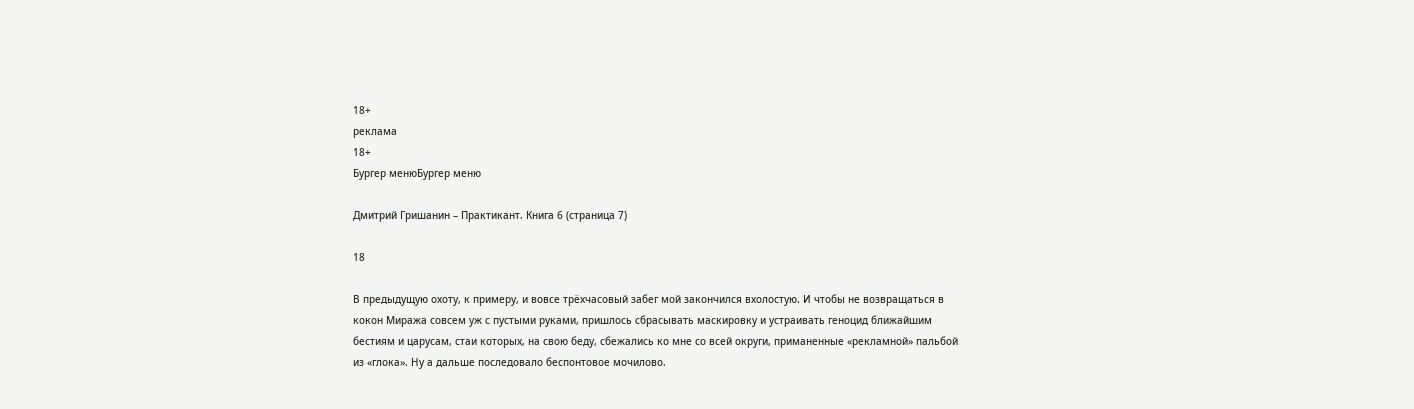18+
реклама
18+
Бургер менюБургер меню

Дмитрий Гришанин – Практикант. Книга 6 (страница 7)

18

В предыдущую охоту, к примеру, и вовсе трёхчасовый забег мой закончился вхолостую. И чтобы не возвращаться в кокон Миража совсем уж с пустыми руками, пришлось сбрасывать маскировку и устраивать геноцид ближайшим бестиям и царусам, стаи которых, на свою беду, сбежались ко мне со всей округи, приманенные «рекламной» пальбой из «глока». Ну а дальше последовало беспонтовое мочилово.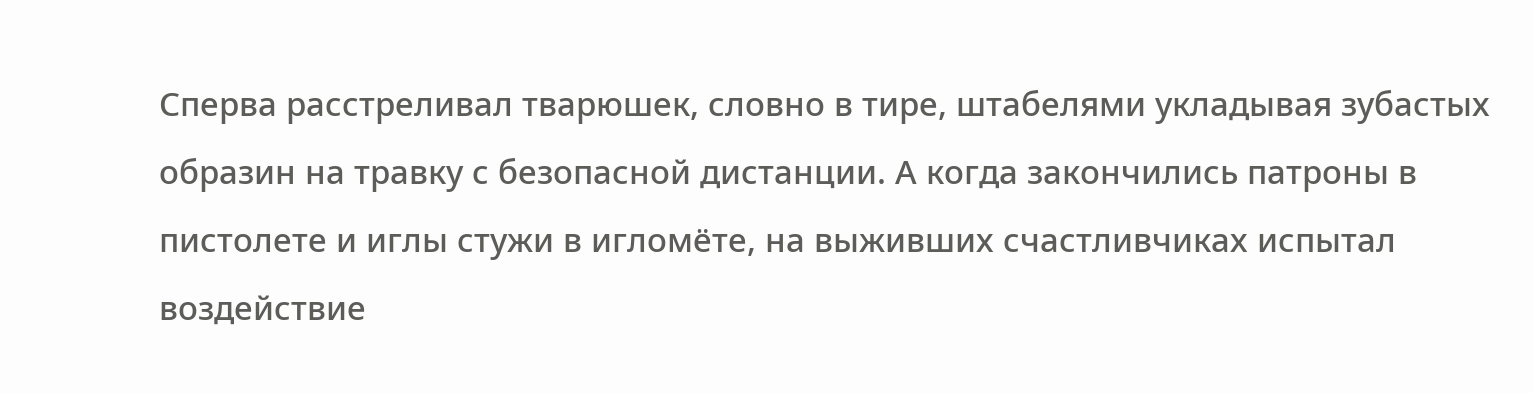Сперва расстреливал тварюшек, словно в тире, штабелями укладывая зубастых образин на травку с безопасной дистанции. А когда закончились патроны в пистолете и иглы стужи в игломёте, на выживших счастливчиках испытал воздействие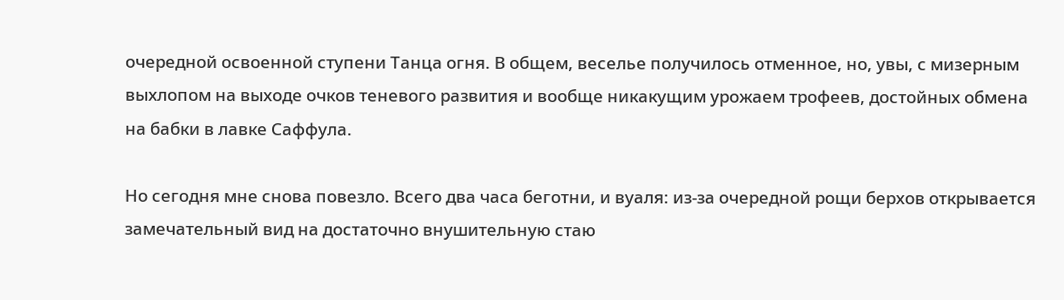очередной освоенной ступени Танца огня. В общем, веселье получилось отменное, но, увы, с мизерным выхлопом на выходе очков теневого развития и вообще никакущим урожаем трофеев, достойных обмена на бабки в лавке Саффула.

Но сегодня мне снова повезло. Всего два часа беготни, и вуаля: из-за очередной рощи берхов открывается замечательный вид на достаточно внушительную стаю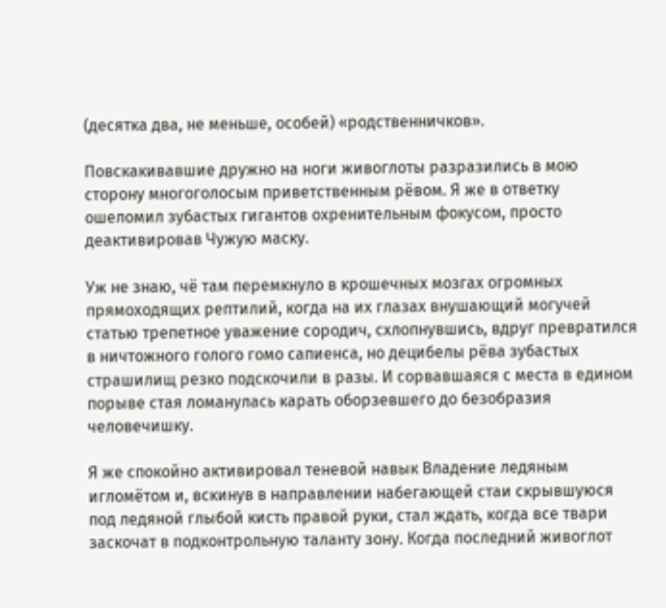(десятка два, не меньше, особей) «родственничков».

Повскакивавшие дружно на ноги живоглоты разразились в мою сторону многоголосым приветственным рёвом. Я же в ответку ошеломил зубастых гигантов охренительным фокусом, просто деактивировав Чужую маску.

Уж не знаю, чё там перемкнуло в крошечных мозгах огромных прямоходящих рептилий, когда на их глазах внушающий могучей статью трепетное уважение сородич, схлопнувшись, вдруг превратился в ничтожного голого гомо сапиенса, но децибелы рёва зубастых страшилищ резко подскочили в разы. И сорвавшаяся с места в едином порыве стая ломанулась карать оборзевшего до безобразия человечишку.

Я же спокойно активировал теневой навык Владение ледяным игломётом и, вскинув в направлении набегающей стаи скрывшуюся под ледяной глыбой кисть правой руки, стал ждать, когда все твари заскочат в подконтрольную таланту зону. Когда последний живоглот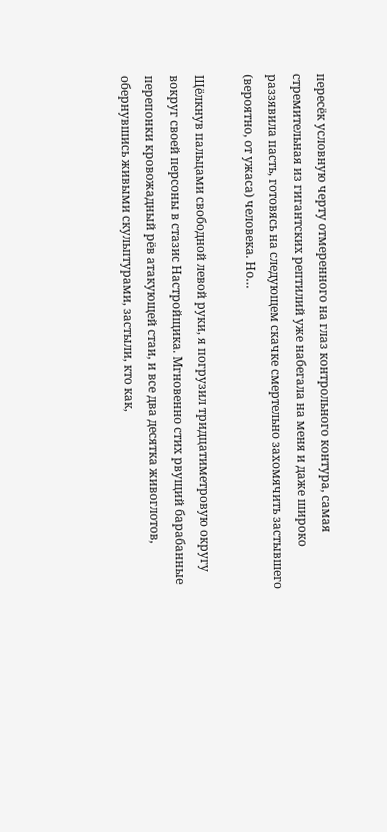пересёк условную черту отмеренного на глаз контрольного контура, самая стремительная из гигантских рептилий уже набегала на меня и даже широко раззявила пасть, готовясь на следующем скачке смертельно захомячить застывшего (вероятно, от ужаса) человека. Но…

Щёлкнув пальцами свободной левой руки, я погрузил тридцатиметровую округу вокруг своей персоны в стазис Настройщика. Мгновенно стих рвущий барабанные перепонки кровожадный рёв атакующей стаи, и все два десятка живоглотов, обернувшись живыми скульптурами, застыли, кто как,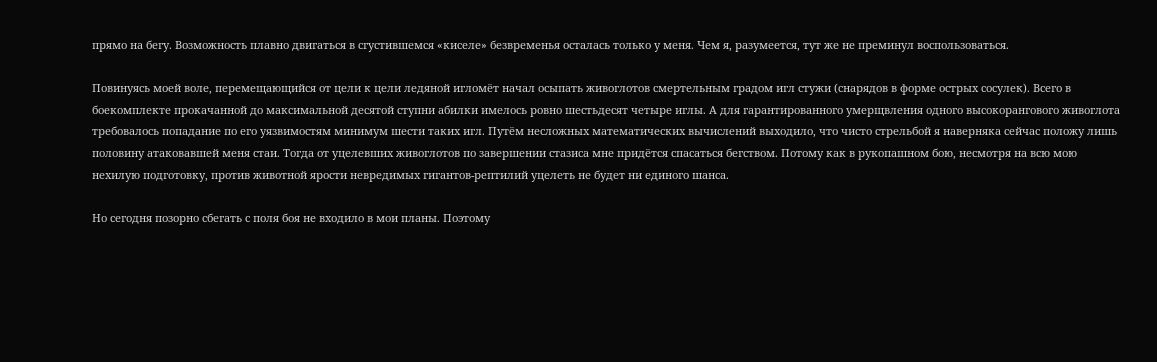прямо на бегу. Возможность плавно двигаться в сгустившемся «киселе» безвременья осталась только у меня. Чем я, разумеется, тут же не преминул воспользоваться.

Повинуясь моей воле, перемещающийся от цели к цели ледяной игломёт начал осыпать живоглотов смертельным градом игл стужи (снарядов в форме острых сосулек). Всего в боекомплекте прокачанной до максимальной десятой ступни абилки имелось ровно шестьдесят четыре иглы. А для гарантированного умерщвления одного высокорангового живоглота требовалось попадание по его уязвимостям минимум шести таких игл. Путём несложных математических вычислений выходило, что чисто стрельбой я наверняка сейчас положу лишь половину атаковавшей меня стаи. Тогда от уцелевших живоглотов по завершении стазиса мне придётся спасаться бегством. Потому как в рукопашном бою, несмотря на всю мою нехилую подготовку, против животной ярости невредимых гигантов-рептилий уцелеть не будет ни единого шанса.

Но сегодня позорно сбегать с поля боя не входило в мои планы. Поэтому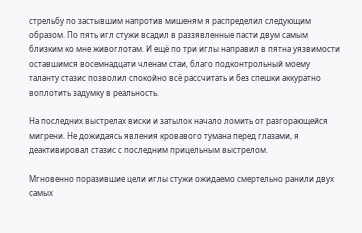стрельбу по застывшим напротив мишеням я распределил следующим образом. По пять игл стужи всадил в раззявленные пасти двум самым близким ко мне живоглотам. И ещё по три иглы направил в пятна уязвимости оставшимся восемнадцати членам стаи, благо подконтрольный моему таланту стазис позволил спокойно всё рассчитать и без спешки аккуратно воплотить задумку в реальность.

На последних выстрелах виски и затылок начало ломить от разгорающейся мигрени. Не дожидаясь явления кровавого тумана перед глазами, я деактивировал стазис с последним прицельным выстрелом.

Мгновенно поразившие цели иглы стужи ожидаемо смертельно ранили двух самых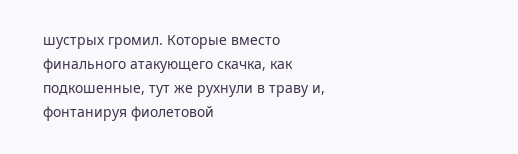шустрых громил. Которые вместо финального атакующего скачка, как подкошенные, тут же рухнули в траву и, фонтанируя фиолетовой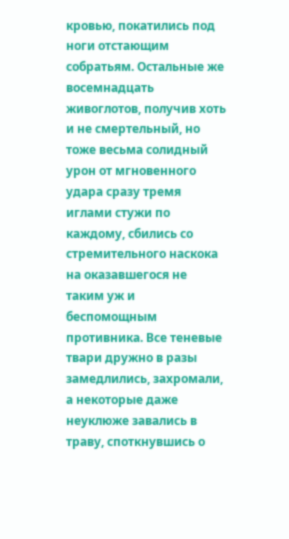кровью, покатились под ноги отстающим собратьям. Остальные же восемнадцать живоглотов, получив хоть и не смертельный, но тоже весьма солидный урон от мгновенного удара сразу тремя иглами стужи по каждому, сбились со стремительного наскока на оказавшегося не таким уж и беспомощным противника. Все теневые твари дружно в разы замедлились, захромали, а некоторые даже неуклюже завались в траву, споткнувшись о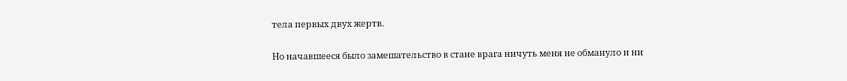тела первых двух жертв.

Но начавшееся было замешательство в стане врага ничуть меня не обмануло и ни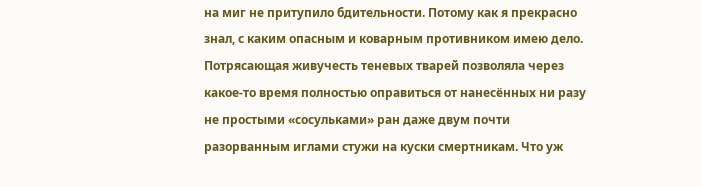на миг не притупило бдительности. Потому как я прекрасно знал, с каким опасным и коварным противником имею дело. Потрясающая живучесть теневых тварей позволяла через какое-то время полностью оправиться от нанесённых ни разу не простыми «сосульками» ран даже двум почти разорванным иглами стужи на куски смертникам. Что уж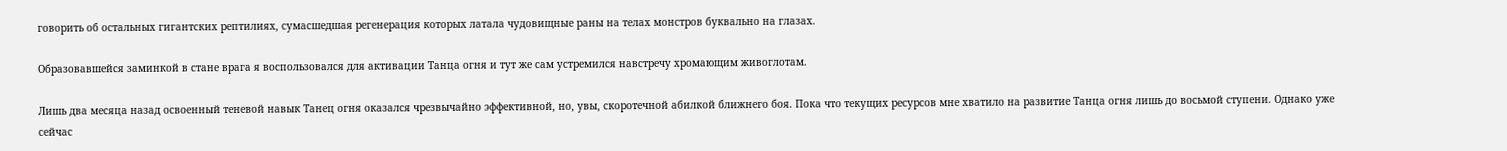говорить об остальных гигантских рептилиях, сумасшедшая регенерация которых латала чудовищные раны на телах монстров буквально на глазах.

Образовавшейся заминкой в стане врага я воспользовался для активации Танца огня и тут же сам устремился навстречу хромающим живоглотам.

Лишь два месяца назад освоенный теневой навык Танец огня оказался чрезвычайно эффективной, но, увы, скоротечной абилкой ближнего боя. Пока что текущих ресурсов мне хватило на развитие Танца огня лишь до восьмой ступени. Однако уже сейчас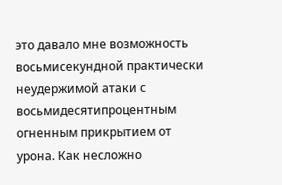это давало мне возможность восьмисекундной практически неудержимой атаки с восьмидесятипроцентным огненным прикрытием от урона. Как несложно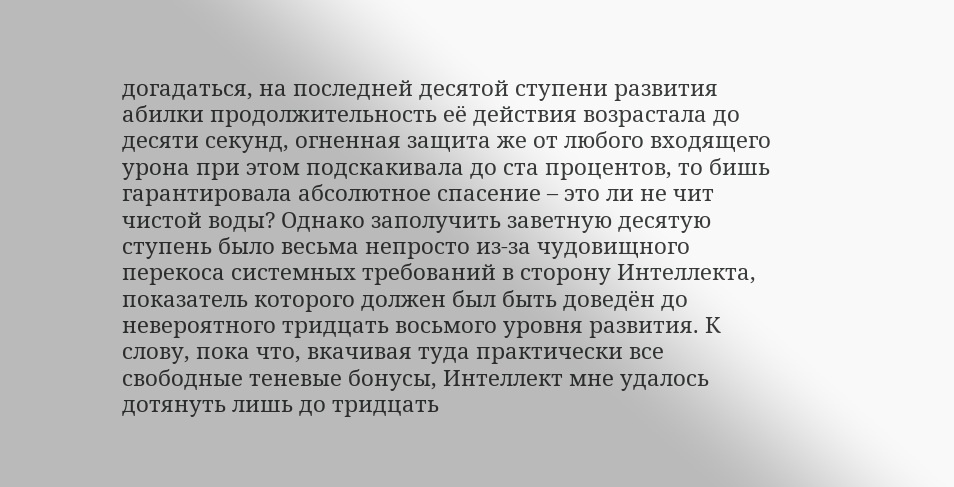догадаться, на последней десятой ступени развития абилки продолжительность её действия возрастала до десяти секунд, огненная защита же от любого входящего урона при этом подскакивала до ста процентов, то бишь гарантировала абсолютное спасение – это ли не чит чистой воды? Однако заполучить заветную десятую ступень было весьма непросто из-за чудовищного перекоса системных требований в сторону Интеллекта, показатель которого должен был быть доведён до невероятного тридцать восьмого уровня развития. К слову, пока что, вкачивая туда практически все свободные теневые бонусы, Интеллект мне удалось дотянуть лишь до тридцать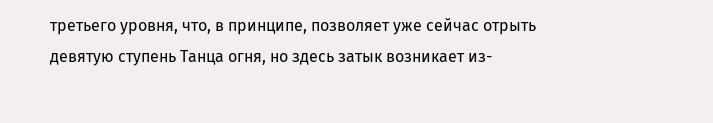третьего уровня, что, в принципе, позволяет уже сейчас отрыть девятую ступень Танца огня, но здесь затык возникает из-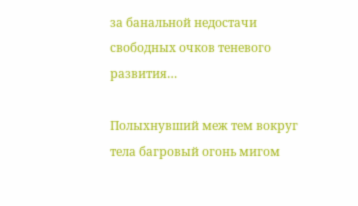за банальной недостачи свободных очков теневого развития…

Полыхнувший меж тем вокруг тела багровый огонь мигом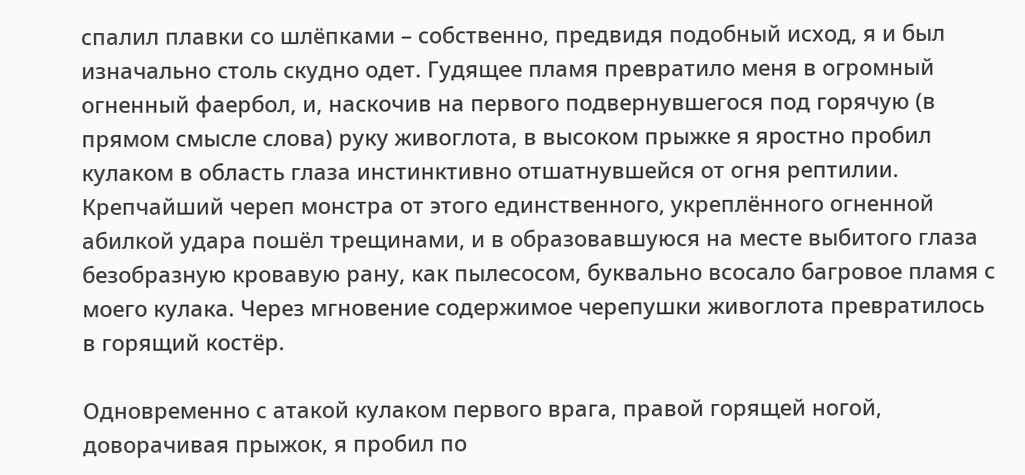спалил плавки со шлёпками – собственно, предвидя подобный исход, я и был изначально столь скудно одет. Гудящее пламя превратило меня в огромный огненный фаербол, и, наскочив на первого подвернувшегося под горячую (в прямом смысле слова) руку живоглота, в высоком прыжке я яростно пробил кулаком в область глаза инстинктивно отшатнувшейся от огня рептилии. Крепчайший череп монстра от этого единственного, укреплённого огненной абилкой удара пошёл трещинами, и в образовавшуюся на месте выбитого глаза безобразную кровавую рану, как пылесосом, буквально всосало багровое пламя с моего кулака. Через мгновение содержимое черепушки живоглота превратилось в горящий костёр.

Одновременно с атакой кулаком первого врага, правой горящей ногой, доворачивая прыжок, я пробил по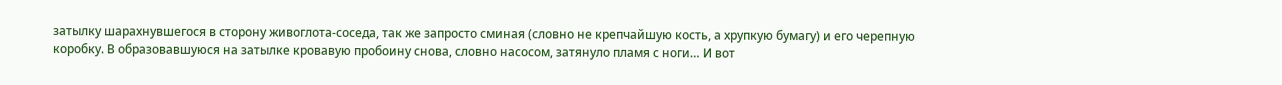затылку шарахнувшегося в сторону живоглота-соседа, так же запросто сминая (словно не крепчайшую кость, а хрупкую бумагу) и его черепную коробку. В образовавшуюся на затылке кровавую пробоину снова, словно насосом, затянуло пламя с ноги… И вот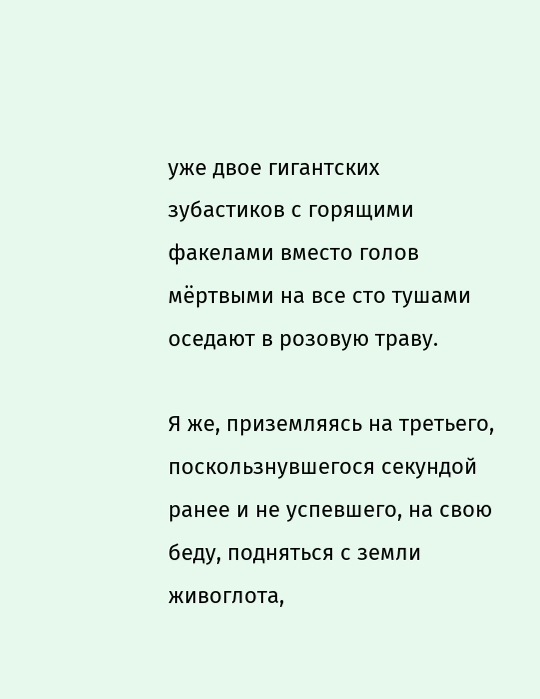уже двое гигантских зубастиков с горящими факелами вместо голов мёртвыми на все сто тушами оседают в розовую траву.

Я же, приземляясь на третьего, поскользнувшегося секундой ранее и не успевшего, на свою беду, подняться с земли живоглота,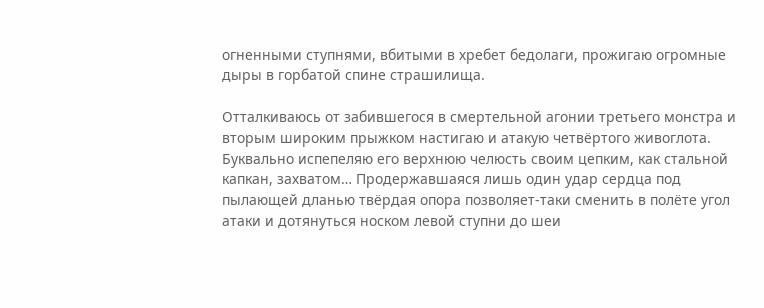огненными ступнями, вбитыми в хребет бедолаги, прожигаю огромные дыры в горбатой спине страшилища.

Отталкиваюсь от забившегося в смертельной агонии третьего монстра и вторым широким прыжком настигаю и атакую четвёртого живоглота. Буквально испепеляю его верхнюю челюсть своим цепким, как стальной капкан, захватом… Продержавшаяся лишь один удар сердца под пылающей дланью твёрдая опора позволяет-таки сменить в полёте угол атаки и дотянуться носком левой ступни до шеи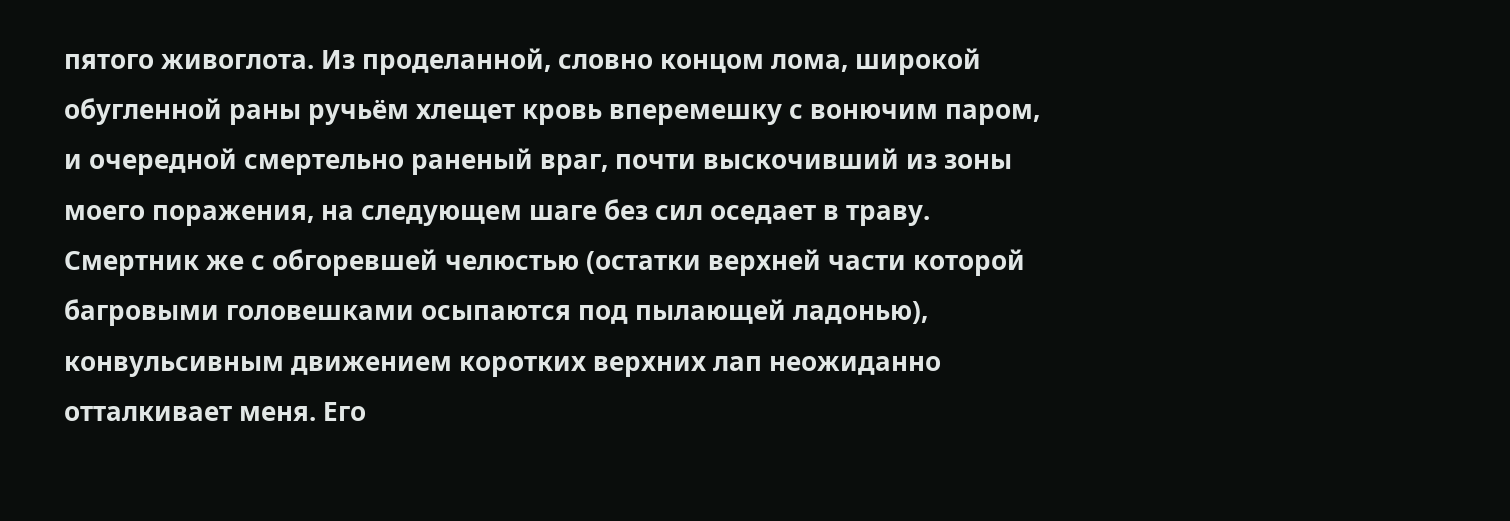пятого живоглота. Из проделанной, словно концом лома, широкой обугленной раны ручьём хлещет кровь вперемешку с вонючим паром, и очередной смертельно раненый враг, почти выскочивший из зоны моего поражения, на следующем шаге без сил оседает в траву. Смертник же с обгоревшей челюстью (остатки верхней части которой багровыми головешками осыпаются под пылающей ладонью), конвульсивным движением коротких верхних лап неожиданно отталкивает меня. Его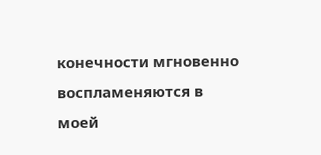конечности мгновенно воспламеняются в моей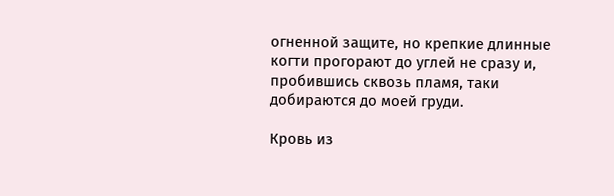огненной защите, но крепкие длинные когти прогорают до углей не сразу и, пробившись сквозь пламя, таки добираются до моей груди.

Кровь из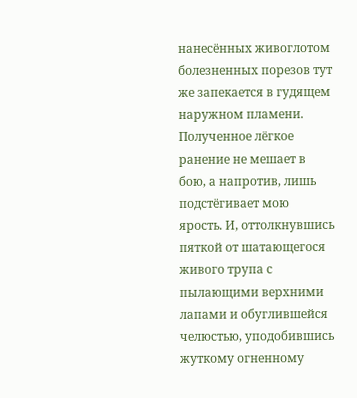нанесённых живоглотом болезненных порезов тут же запекается в гудящем наружном пламени. Полученное лёгкое ранение не мешает в бою, а напротив, лишь подстёгивает мою ярость. И, оттолкнувшись пяткой от шатающегося живого трупа с пылающими верхними лапами и обуглившейся челюстью, уподобившись жуткому огненному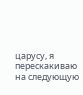царусу, я перескакиваю на следующую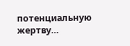потенциальную жертву…